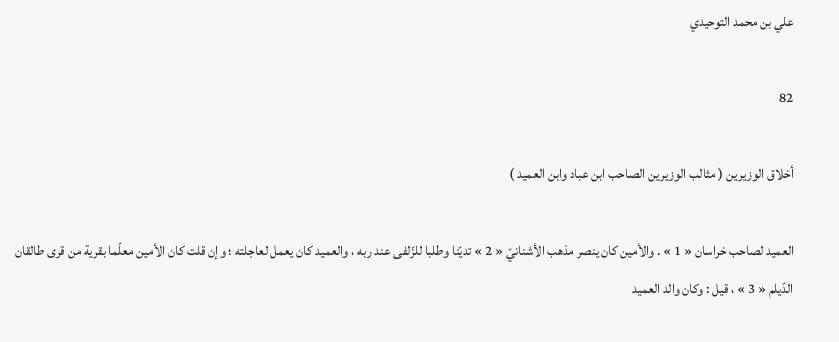علي بن محمد التوحيدي

82

أخلاق الوزيرين ( مثالب الوزيرين الصاحب ابن عباد وابن العميد )

العميد لصاحب خراسان « 1 » . والأمين كان ينصر مذهب الأشنانيّ « 2 » تديّنا وطلبا للزّلفى عند ربه ، والعميد كان يعمل لعاجلته ؛ وإن قلت كان الأمين معلّما بقرية من قرى طالقان الدّيلم « 3 » ، قيل : وكان والد العميد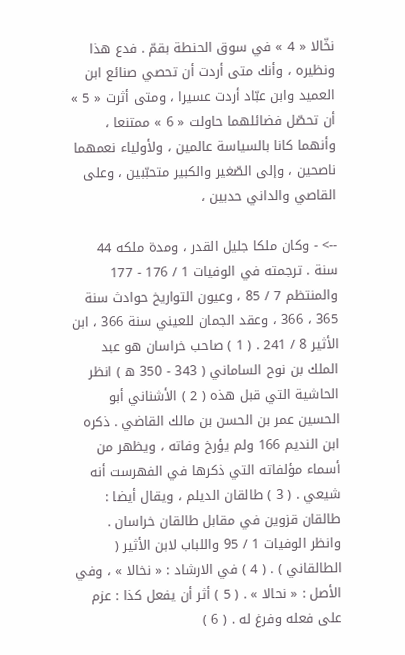نخّالا « 4 » في سوق الحنطة بقمّ . فدع هذا ونظيره ، وأنك متى أردت أن تحصي صنائع ابن العميد وابن عبّاد أردت عسيرا ، ومتى أثرت « 5 » أن تحصّل فضائلهما حاولت « 6 » ممتنعا ، وأنهما كانا بالسياسة عالمين ، ولأولياء نعمهما ناصحين ، وإلى الصّغير والكبير متحبّبين ، وعلى القاصي والداني حدبين ،

--> - وكان ملكا جليل القدر ، ومدة ملكه 44 سنة . ترجمته في الوفيات 1 / 176 - 177 والمنتظم 7 / 85 ، وعيون التواريخ حوادث سنة 365 ، 366 ، وعقد الجمان للعيني سنة 366 ، ابن الأثير 8 / 241 . ( 1 ) صاحب خراسان هو عبد الملك بن نوح الساماني ( 343 - 350 ه ) انظر الحاشية التي قبل هذه ( 2 ) الأشناني أبو الحسين عمر بن الحسن بن مالك القاضي . ذكره ابن النديم 166 ولم يؤرخ وفاته ، ويظهر من أسماء مؤلفاته التي ذكرها في الفهرست أنه شيعي . ( 3 ) طالقان الديلم ، ويقال أيضا : طالقان قزوين في مقابل طالقان خراسان . وانظر الوفيات 1 / 95 واللباب لابن الأثير ( الطالقاني ) . ( 4 ) في الارشاد : « نخالا » ، وفي الأصل : « نحالا » . ( 5 ) أثر أن يفعل كذا : عزم على فعله وفرغ له . ( 6 )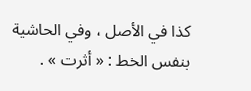كذا في الأصل ، وفي الحاشية بنفس الخط : « أثرت » .